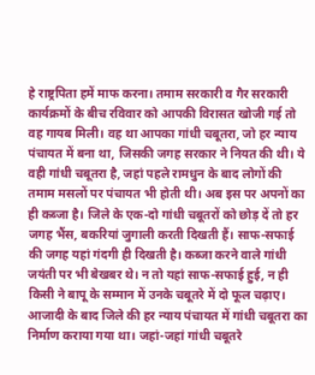हे राष्ट्रपिता हमें माफ करना। तमाम सरकारी व गैर सरकारी कार्यक्रमों के बीच रविवार को आपकी विरासत खोजी गई तो वह गायब मिली। वह था आपका गांधी चबूतरा, जो हर न्याय पंचायत में बना था, जिसकी जगह सरकार ने नियत की थी। ये वही गांधी चबूतरा है, जहां पहले रामधुन के बाद लोगों की तमाम मसलों पर पंचायत भी होती थी। अब इस पर अपनों का ही कब्जा है। जिले के एक-दो गांधी चबूतरों को छोड़ दें तो हर जगह भैंस, बकरियां जुगाली करती दिखती हैं। साफ-सफाई की जगह यहां गंदगी ही दिखती है। कब्जा करने वाले गांधी जयंती पर भी बेखबर थे। न तो यहां साफ-सफाई हुई, न ही किसी ने बापू के सम्मान में उनके चबूतरे में दो फूल चढ़ाए।
आजादी के बाद जिले की हर न्याय पंचायत में गांधी चबूतरा का निर्माण कराया गया था। जहां-जहां गांधी चबूतरे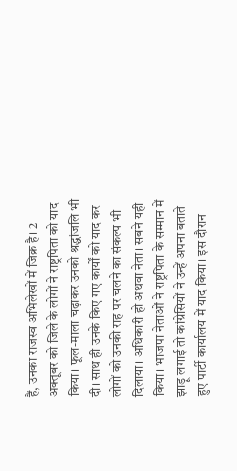हैं, उनका राजस्व अभिलेखों में जिक्र है। 2 अक्तूबर को जिले के लोगों ने राष्ट्रपिता को याद किया। फूल-माला चढ़ाकर उनको श्रद्धांजलि भी दी। साथ ही उनके किए गए कार्यों को याद कर लोगों को उनकी राह पर चलने का संकल्प भी दिलाया। अधिकारी हो अथवा नेता। सबने यही किया। भाजपा नेताओं ने राष्ट्रपिता के सम्मान में झाड़ू लगाई तो कांग्रेसियों ने उन्हें अपना बताते हुए पार्टी कार्यालय में याद किया। इस दौरान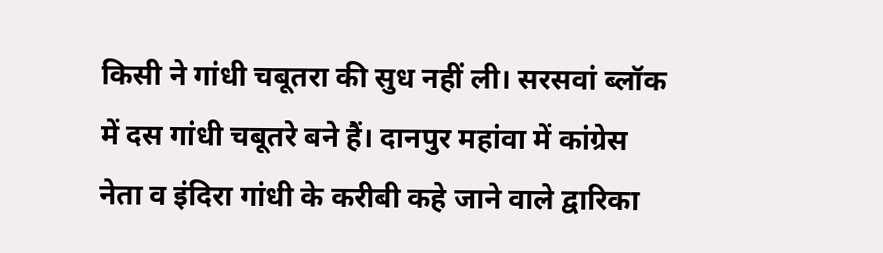किसी ने गांधी चबूतरा की सुध नहीं ली। सरसवां ब्लॉक में दस गांधी चबूतरे बने हैं। दानपुर महांवा में कांग्रेस नेता व इंदिरा गांधी के करीबी कहे जाने वाले द्वारिका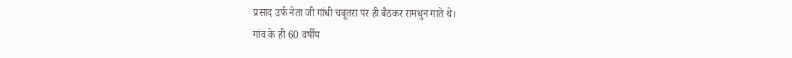प्रसाद उर्फ नेता जी गांधी चबूतरा पर ही बैठकर रामधुन गाते थे।
गांव के ही 60 वर्षीय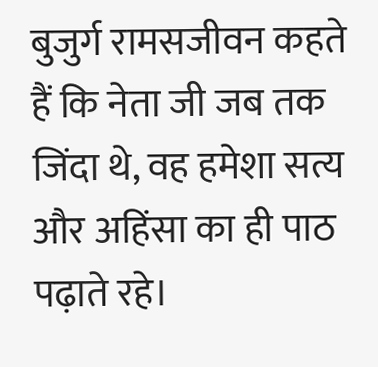बुजुर्ग रामसजीवन कहते हैं कि नेता जी जब तक जिंदा थे, वह हमेशा सत्य और अहिंसा का ही पाठ पढ़ाते रहे।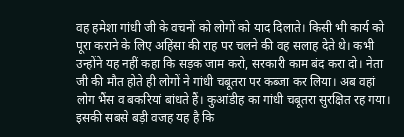वह हमेशा गांधी जी के वचनों को लोगों को याद दिलाते। किसी भी कार्य को पूरा कराने के लिए अहिंसा की राह पर चलने की वह सलाह देते थे। कभी उन्होंने यह नहीं कहा कि सड़क जाम करो, सरकारी काम बंद करा दो। नेता जी की मौत होते ही लोगों ने गांधी चबूतरा पर कब्जा कर लिया। अब वहां लोग भैंस व बकरियां बांधते हैं। कुआंडीह का गांधी चबूतरा सुरक्षित रह गया। इसकी सबसे बड़ी वजह यह है कि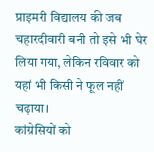प्राइमरी विद्यालय की जब चहारदीवारी बनी तो इसे भी घेर लिया गया, लेकिन रविवार को यहां भी किसी ने फूल नहीं चढ़ाया।
कांग्रेसियों को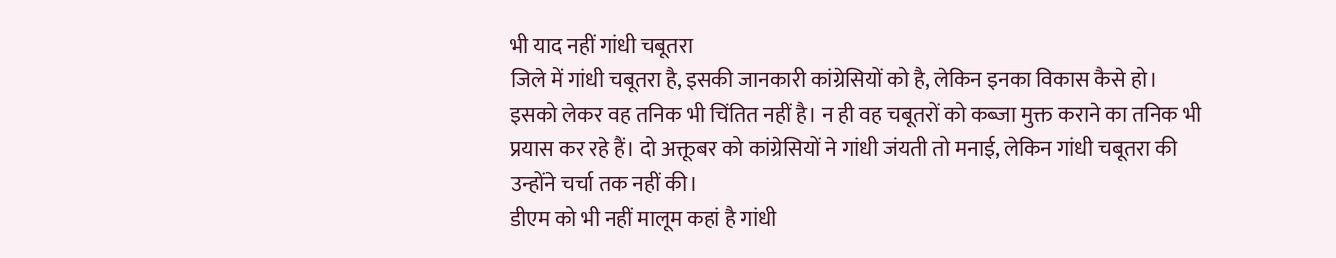भी याद नहीं गांधी चबूतरा
जिले में गांधी चबूतरा है, इसकी जानकारी कांग्रेसियों को है, लेकिन इनका विकास कैसे हो। इसको लेकर वह तनिक भी चिंतित नहीं है। न ही वह चबूतरों को कब्जा मुक्त कराने का तनिक भी प्रयास कर रहे हैं। दो अक्तूबर को कांग्रेसियों ने गांधी जंयती तो मनाई, लेकिन गांधी चबूतरा की उन्होंने चर्चा तक नहीं की।
डीएम को भी नहीं मालूम कहां है गांधी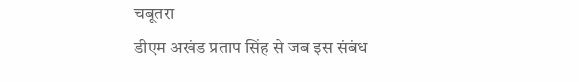चबूतरा
डीएम अखंड प्रताप सिंह से जब इस संबंध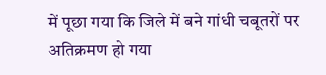में पूछा गया कि जिले में बने गांधी चबूतरों पर अतिक्रमण हो गया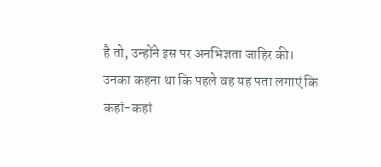है तो, उन्होंने इस पर अनभिज्ञता जाहिर की। उनका कहना था कि पहले वह यह पता लगाएं कि कहां-कहां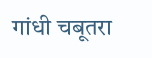गांधी चबूतरा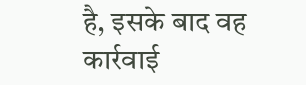है, इसके बाद वह कार्रवाई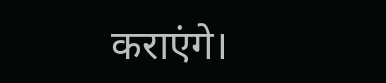कराएंगे।